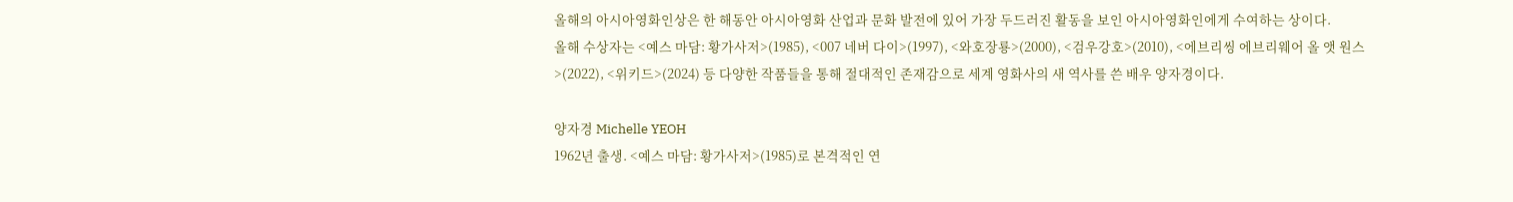올해의 아시아영화인상은 한 해동안 아시아영화 산업과 문화 발전에 있어 가장 두드러진 활동을 보인 아시아영화인에게 수여하는 상이다.
올해 수상자는 <예스 마담: 황가사저>(1985), <007 네버 다이>(1997), <와호장룡>(2000), <검우강호>(2010), <에브리씽 에브리웨어 올 앳 원스>(2022), <위키드>(2024) 등 다양한 작품들을 통해 절대적인 존재감으로 세계 영화사의 새 역사를 쓴 배우 양자경이다.

양자경 Michelle YEOH
1962년 출생. <예스 마담: 황가사저>(1985)로 본격적인 연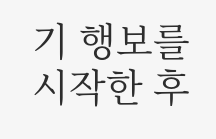기 행보를 시작한 후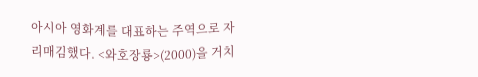아시아 영화계를 대표하는 주역으로 자리매김했다. <와호장룡>(2000)을 거치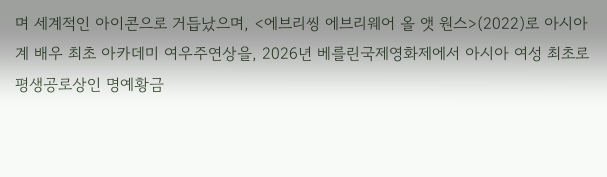며 세계적인 아이콘으로 거듭났으며, <에브리씽 에브리웨어 올 앳 원스>(2022)로 아시아계 배우 최초 아카데미 여우주연상을, 2026년 베를린국제영화제에서 아시아 여성 최초로 평생공로상인 명예황금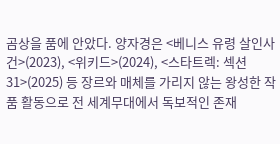곰상을 품에 안았다. 양자경은 <베니스 유령 살인사건>(2023), <위키드>(2024), <스타트렉: 섹션 31>(2025) 등 장르와 매체를 가리지 않는 왕성한 작품 활동으로 전 세계무대에서 독보적인 존재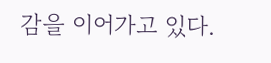감을 이어가고 있다.